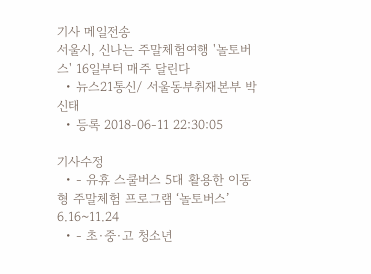기사 메일전송
서울시, 신나는 주말체험여행 '놀토버스' 16일부터 매주 달린다
  • 뉴스21통신/ 서울동부취재본부 박신태
  • 등록 2018-06-11 22:30:05

기사수정
  • - 유휴 스쿨버스 5대 활용한 이동형 주말체험 프로그램 ‘놀토버스’ 6.16~11.24
  • - 초·중·고 청소년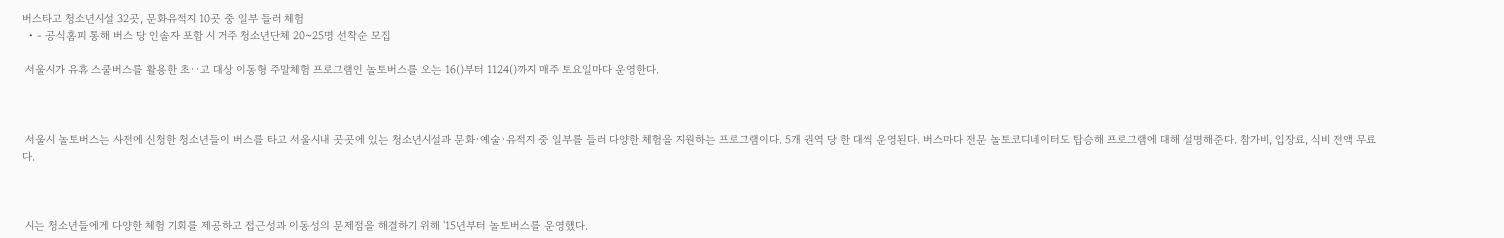버스타고 청소년시설 32곳, 문화유적지 10곳 중 일부 들러 체험
  • - 공식홈피 통해 버스 당 인솔자 포함 시 거주 청소년단체 20~25명 선착순 모집

 서울시가 유휴 스쿨버스를 활용한 초··고 대상 이동형 주말체험 프로그램인 놀토버스를 오는 16()부터 1124()까지 매주 토요일마다 운영한다.



 서울시 놀토버스는 사전에 신청한 청소년들이 버스를 타고 서울시내 곳곳에 있는 청소년시설과 문화·예술·유적지 중 일부를 들러 다양한 체험을 지원하는 프로그램이다. 5개 권역 당 한 대씩 운영된다. 버스마다 전문 놀토코디네이터도 탑승해 프로그램에 대해 설명해준다. 참가비, 입장료, 식비 전액 무료다.



 시는 청소년들에게 다양한 체험 기회를 제공하고 접근성과 이동성의 문제점을 해결하기 위해 '15년부터 놀토버스를 운영했다.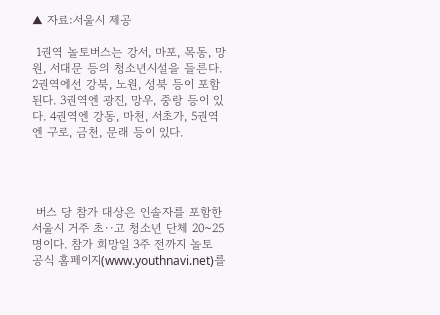▲ 자료:서울시 제공

 1권역 놀토버스는 강서, 마포, 목동, 망원, 서대문 등의 청소년시설을 들른다. 2권역에선 강북, 노원, 성북 등이 포함된다. 3권역엔 광진, 망우, 중랑 등이 있다. 4권역엔 강동, 마천, 서초가, 5권역엔 구로, 금천, 문래 등이 있다.




 버스 당 참가 대상은 인솔자를 포함한 서울시 거주 초··고 청소년 단체 20~25명이다. 참가 희망일 3주 전까지 놀토 공식 홈페이지(www.youthnavi.net)를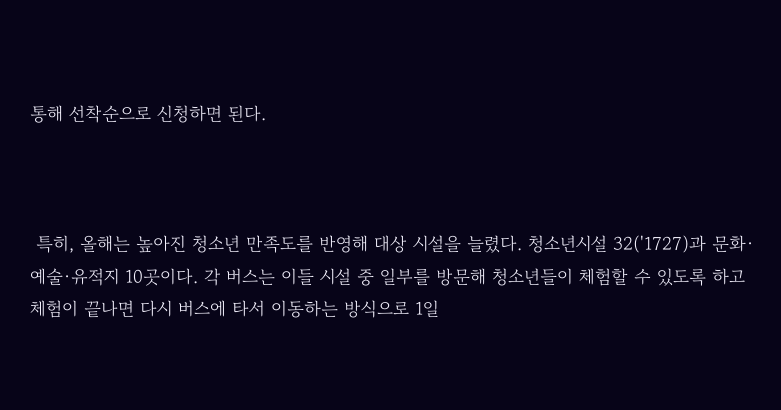통해 선착순으로 신청하면 된다.



 특히, 올해는 높아진 청소년 만족도를 반영해 대상 시설을 늘렸다. 청소년시설 32('1727)과 문화·예술·유적지 10곳이다. 각 버스는 이들 시설 중 일부를 방문해 청소년들이 체험할 수 있도록 하고 체험이 끝나면 다시 버스에 타서 이동하는 방식으로 1일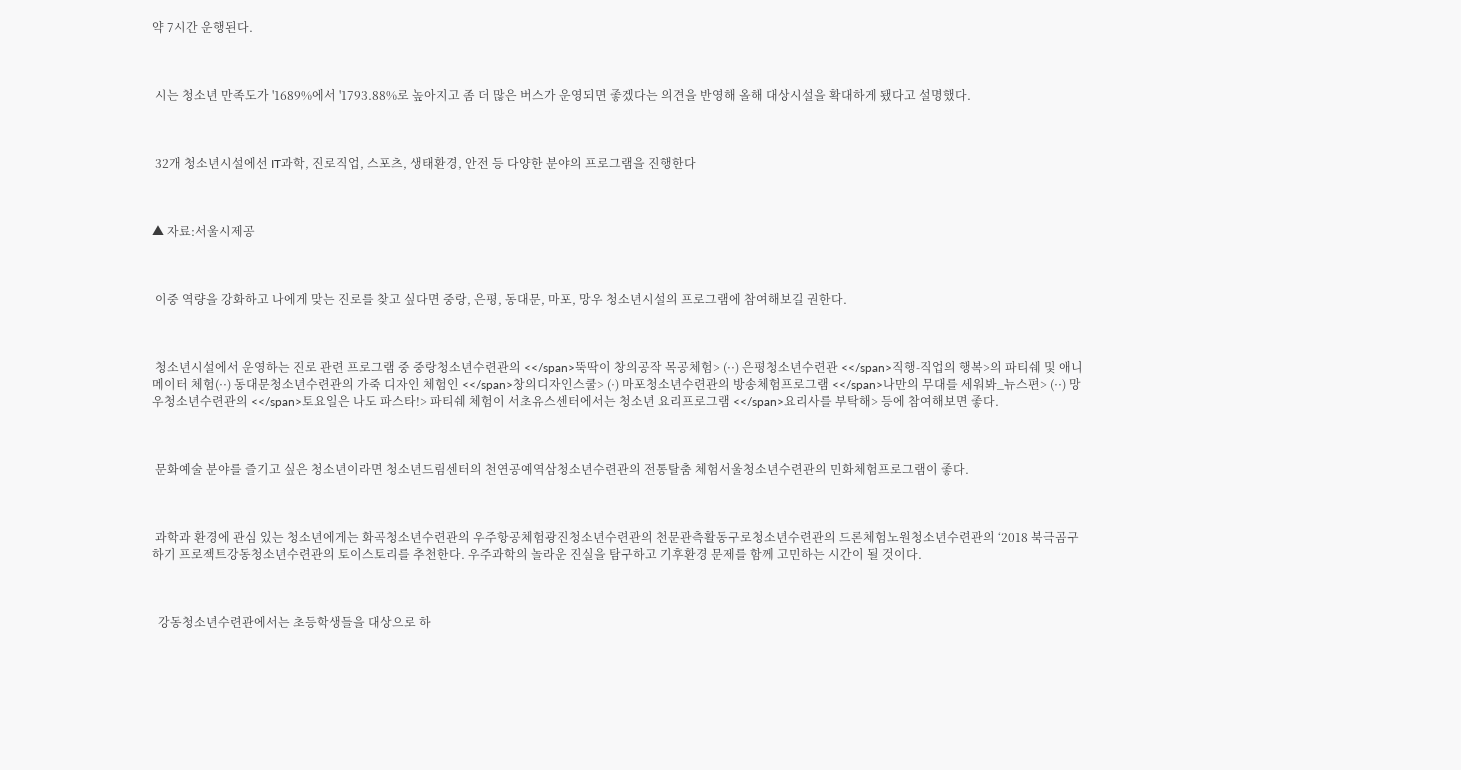약 7시간 운행된다.



 시는 청소년 만족도가 '1689%에서 '1793.88%로 높아지고 좀 더 많은 버스가 운영되면 좋겠다는 의견을 반영해 올해 대상시설을 확대하게 됐다고 설명했다.



 32개 청소년시설에선 IT과학, 진로직업, 스포츠, 생태환경, 안전 등 다양한 분야의 프로그램을 진행한다



▲ 자료:서울시제공



 이중 역량을 강화하고 나에게 맞는 진로를 찾고 싶다면 중랑, 은평, 동대문, 마포, 망우 청소년시설의 프로그램에 참여해보길 권한다.



 청소년시설에서 운영하는 진로 관련 프로그램 중 중랑청소년수련관의 <</span>뚝딱이 창의공작 목공체험> (··) 은평청소년수련관 <</span>직행-직업의 행복>의 파티쉐 및 애니메이터 체험(··) 동대문청소년수련관의 가죽 디자인 체험인 <</span>창의디자인스쿨> (·) 마포청소년수련관의 방송체험프로그램 <</span>나만의 무대를 세워봐_뉴스편> (··) 망우청소년수련관의 <</span>토요일은 나도 파스타!> 파티쉐 체험이 서초유스센터에서는 청소년 요리프로그램 <</span>요리사를 부탁해> 등에 참여해보면 좋다.



 문화예술 분야를 즐기고 싶은 청소년이라면 청소년드림센터의 천연공예역삼청소년수련관의 전통탈춤 체험서울청소년수련관의 민화체험프로그램이 좋다.



 과학과 환경에 관심 있는 청소년에게는 화곡청소년수련관의 우주항공체험광진청소년수련관의 천문관측활동구로청소년수련관의 드론체험노원청소년수련관의 ‘2018 북극곰구하기 프로젝트강동청소년수련관의 토이스토리를 추천한다. 우주과학의 놀라운 진실을 탐구하고 기후환경 문제를 함께 고민하는 시간이 될 것이다.



  강동청소년수련관에서는 초등학생들을 대상으로 하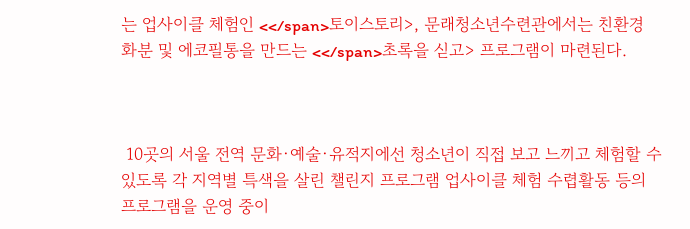는 업사이클 체험인 <</span>토이스토리>, 문래청소년수련관에서는 친환경 화분 및 에코필통을 만드는 <</span>초록을 싣고> 프로그램이 마련된다.



 10곳의 서울 전역 문화·예술·유적지에선 청소년이 직접 보고 느끼고 체험할 수 있도록 각 지역별 특색을 살린 챌린지 프로그램 업사이클 체험 수렵활동 등의 프로그램을 운영 중이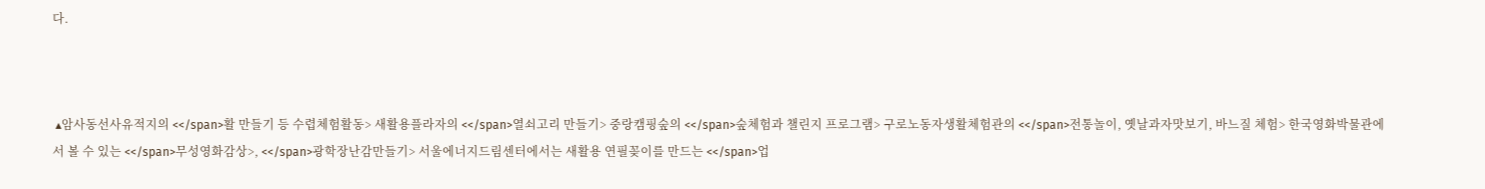다.



 ▴암사동선사유적지의 <</span>활 만들기 등 수렵체험활동> 새활용플라자의 <</span>열쇠고리 만들기> 중랑캠핑숲의 <</span>숲체험과 챌린지 프로그램> 구로노동자생활체험관의 <</span>전통놀이, 옛날과자맛보기, 바느질 체험> 한국영화박물관에서 볼 수 있는 <</span>무성영화감상>, <</span>광학장난감만들기> 서울에너지드림센터에서는 새활용 연필꽂이를 만드는 <</span>업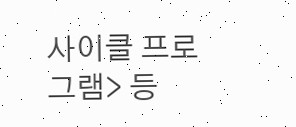사이클 프로그램> 등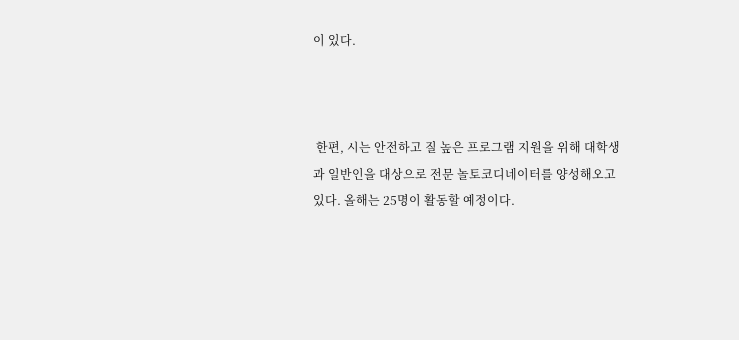이 있다.



 한편, 시는 안전하고 질 높은 프로그램 지원을 위해 대학생과 일반인을 대상으로 전문 놀토코디네이터를 양성해오고 있다. 올해는 25명이 활동할 예정이다.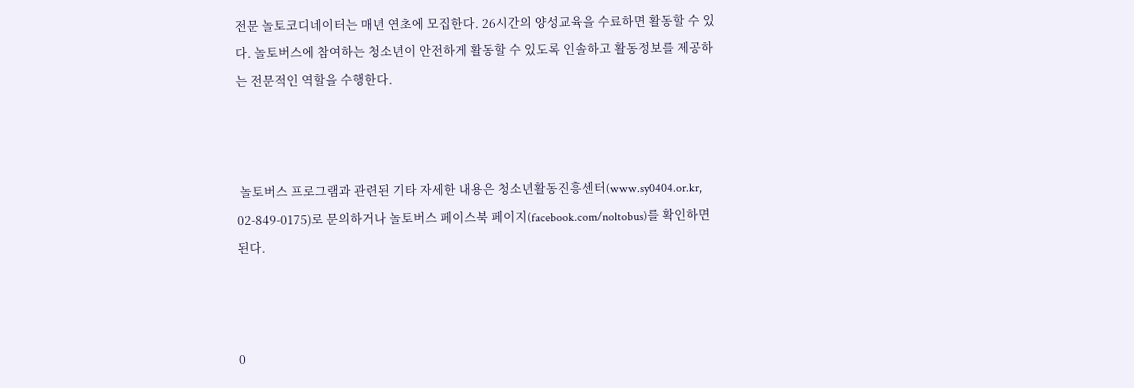전문 놀토코디네이터는 매년 연초에 모집한다. 26시간의 양성교육을 수료하면 활동할 수 있다. 놀토버스에 참여하는 청소년이 안전하게 활동할 수 있도록 인솔하고 활동정보를 제공하는 전문적인 역할을 수행한다.



 놀토버스 프로그램과 관련된 기타 자세한 내용은 청소년활동진흥센터(www.sy0404.or.kr, 02-849-0175)로 문의하거나 놀토버스 페이스북 페이지(facebook.com/noltobus)를 확인하면 된다.



0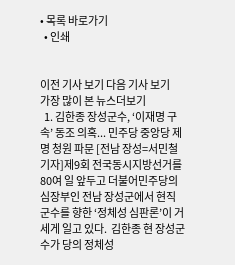• 목록 바로가기
  • 인쇄


이전 기사 보기 다음 기사 보기
가장 많이 본 뉴스더보기
  1. 김한종 장성군수, ‘이재명 구속’ 동조 의혹... 민주당 중앙당 제명 청원 파문 [전남 장성=서민철 기자]제9회 전국동시지방선거를 80여 일 앞두고 더불어민주당의 심장부인 전남 장성군에서 현직 군수를 향한 ‘정체성 심판론’이 거세게 일고 있다.  김한종 현 장성군수가 당의 정체성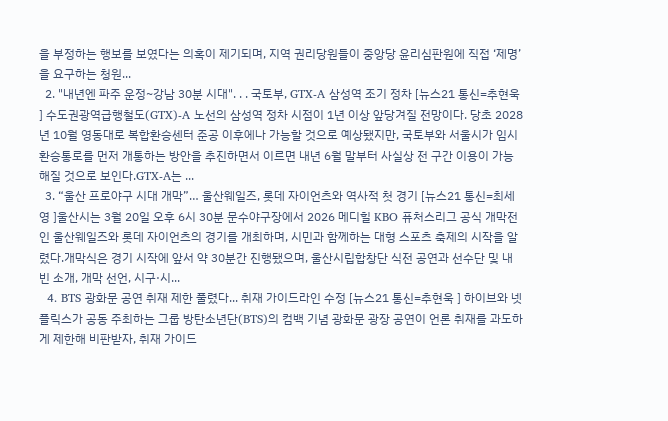을 부정하는 행보를 보였다는 의혹이 제기되며, 지역 권리당원들이 중앙당 윤리심판원에 직접 ‘제명’을 요구하는 청원...
  2. "내년엔 파주 운정~강남 30분 시대". . . 국토부, GTX-A 삼성역 조기 정차 [뉴스21 통신=추현욱 ] 수도권광역급행철도(GTX)-A 노선의 삼성역 정차 시점이 1년 이상 앞당겨질 전망이다. 당초 2028년 10월 영동대로 복합환승센터 준공 이후에나 가능할 것으로 예상됐지만, 국토부와 서울시가 임시 환승통로를 먼저 개통하는 방안을 추진하면서 이르면 내년 6월 말부터 사실상 전 구간 이용이 가능해질 것으로 보인다.GTX-A는 ...
  3. “울산 프로야구 시대 개막”… 울산웨일즈, 롯데 자이언츠와 역사적 첫 경기 [뉴스21 통신=최세영 ]울산시는 3월 20일 오후 6시 30분 문수야구장에서 2026 메디힐 KBO 퓨처스리그 공식 개막전인 울산웨일즈와 롯데 자이언츠의 경기를 개최하며, 시민과 함께하는 대형 스포츠 축제의 시작을 알렸다.개막식은 경기 시작에 앞서 약 30분간 진행됐으며, 울산시립합창단 식전 공연과 선수단 및 내빈 소개, 개막 선언, 시구·시...
  4. BTS 광화문 공연 취재 제한 풀렸다... 취재 가이드라인 수정 [뉴스21 통신=추현욱 ] 하이브와 넷플릭스가 공동 주최하는 그룹 방탄소년단(BTS)의 컴백 기념 광화문 광장 공연이 언론 취재를 과도하게 제한해 비판받자, 취재 가이드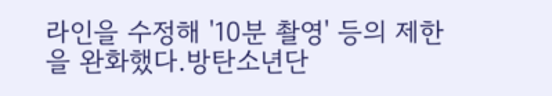라인을 수정해 '10분 촬영' 등의 제한을 완화했다.방탄소년단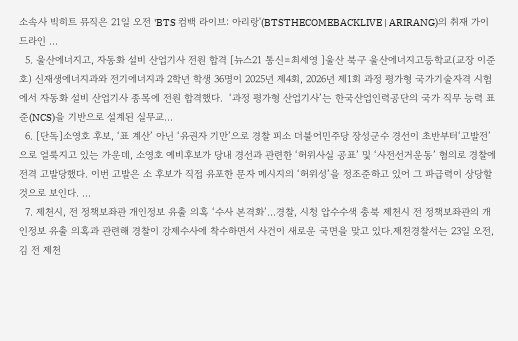소속사 빅히트 뮤직은 21일 오전 'BTS 컴백 라이브: 아리랑'(BTSTHECOMEBACKLIVE | ARIRANG)의 취재 가이드라인 ...
  5. 울산에너지고, 자동화 설비 산업기사 전원 합격 [뉴스21 통신=최세영 ]울산 북구 울산에너지고등학교(교장 이준호) 신재생에너지과와 전기에너지과 2학년 학생 36명이 2025년 제4회, 2026년 제1회 과정 평가형 국가기술자격 시험에서 자동화 설비 산업기사 종목에 전원 합격했다.  ‘과정 평가형 산업기사’는 한국산업인력공단의 국가 직무 능력 표준(NCS)을 기반으로 설계된 실무교...
  6. [단독]소영호 후보, ‘표 계산’ 아닌 ‘유권자 기만’으로 경찰 피소 더불어민주당 장성군수 경선이 초반부터‘고발전’으로 얼룩지고 있는 가운데, 소영호 예비후보가 당내 경선과 관련한 ‘허위사실 공표’ 및 ‘사전선거운동’ 혐의로 경찰에 전격 고발당했다. 이번 고발은 소 후보가 직접 유포한 문자 메시지의 ‘허위성’을 정조준하고 있어 그 파급력이 상당할 것으로 보인다. ...
  7. 제천시, 전 정책보좌관 개인정보 유출 의혹 ‘수사 본격화’…경찰, 시청 압수수색 충북 제천시 전 정책보좌관의 개인정보 유출 의혹과 관련해 경찰이 강제수사에 착수하면서 사건이 새로운 국면을 맞고 있다.제천경찰서는 23일 오전, 김 전 제천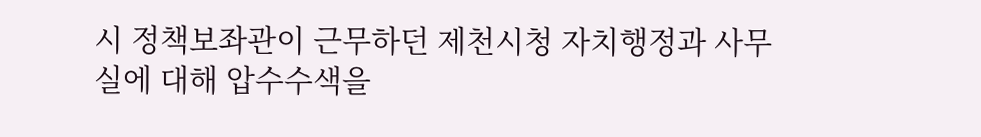시 정책보좌관이 근무하던 제천시청 자치행정과 사무실에 대해 압수수색을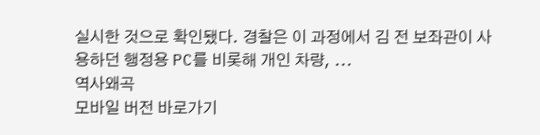실시한 것으로 확인됐다. 경찰은 이 과정에서 김 전 보좌관이 사용하던 행정용 PC를 비롯해 개인 차량, ...
역사왜곡
모바일 버전 바로가기